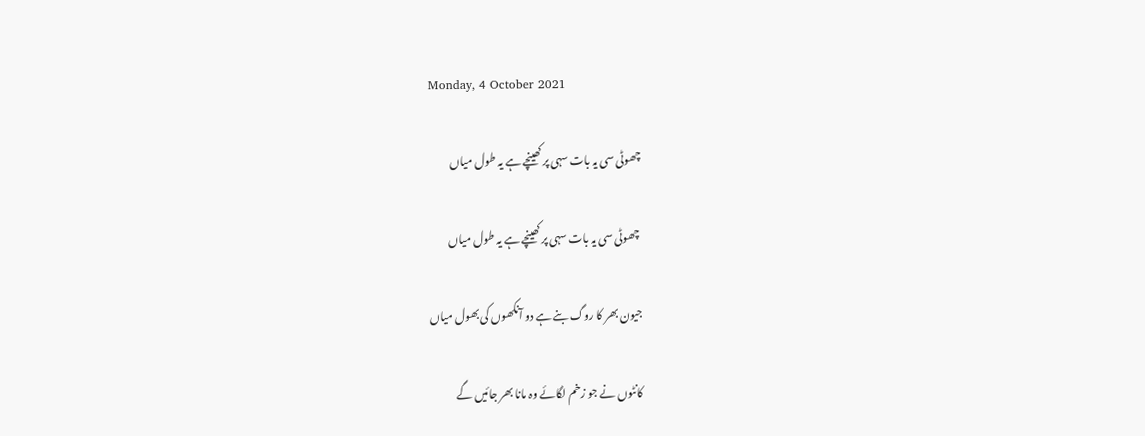Monday, 4 October 2021

چھوٹی سی یہ بات سہی پر کھینچے ہے یہ طول میاں

 چھوٹی سی یہ بات سہی پر کھینچے ہے یہ طول میاں

جیون بھر کا روگ بنے ہے دو آنکھوں کی بھول میاں

کانٹوں نے جو زخم لگائے وہ مانا بھر جائیں گے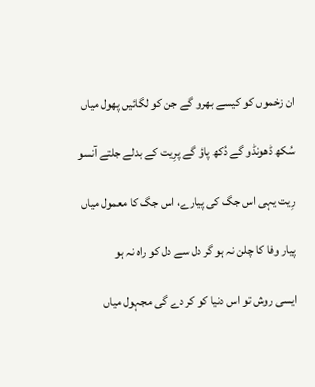ان زخموں کو کیسے بھرو گے جن کو لگائیں پھول میاں

سُکھ ڈھونڈو گے دُکھ پاؤ گے پرِیت کے بدلے جلتے آنسو

رِیت یہی اس جگ کی پیارے، اس جگ کا معمول میاں

پیار وفا کا چلن نہ ہو گر دل سے دل کو راہ نہ ہو

ایسی روش تو اس دنیا کو کر دے گی مجہول میاں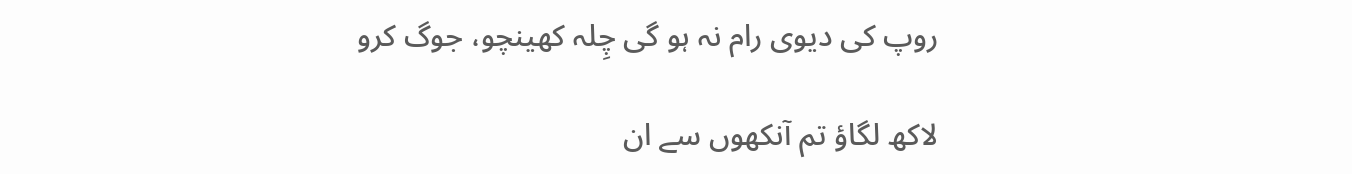روپ کی دیوی رام نہ ہو گی چِلہ کھینچو، جوگ کرو

لاکھ لگاؤ تم آنکھوں سے ان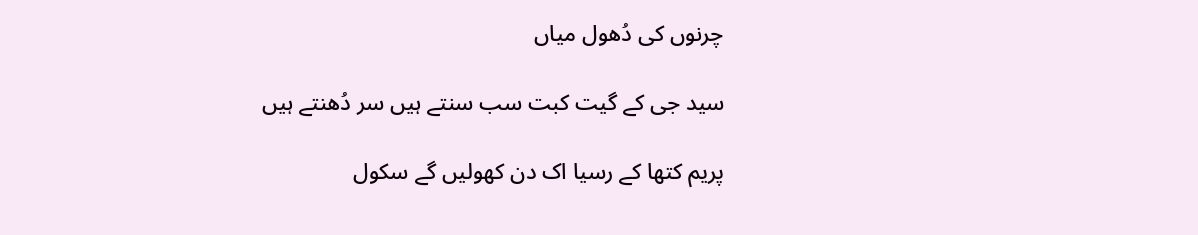چرنوں کی دُھول میاں

سید جی کے گیت کبت سب سنتے ہیں سر دُھنتے ہیں

پریم کتھا کے رسیا اک دن کھولیں گے سکول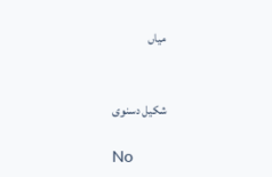میاں


شکیل دسنوی

No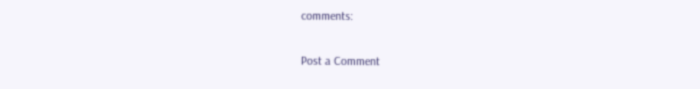comments:

Post a Comment